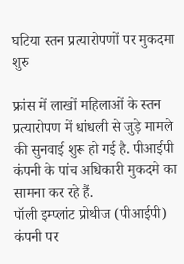घटिया स्तन प्रत्यारोपणों पर मुकदमा शुरु

फ्रांस में लाखों महिलाओं के स्तन प्रत्यारोपण में धांधली से जुड़े मामले की सुनवाई शुरू हो गई है. पीआईपी कंपनी के पांच अधिकारी मुकदमे का सामना कर रहे हैं.
पॉली इम्प्लांट प्रोथीज (पीआईपी) कंपनी पर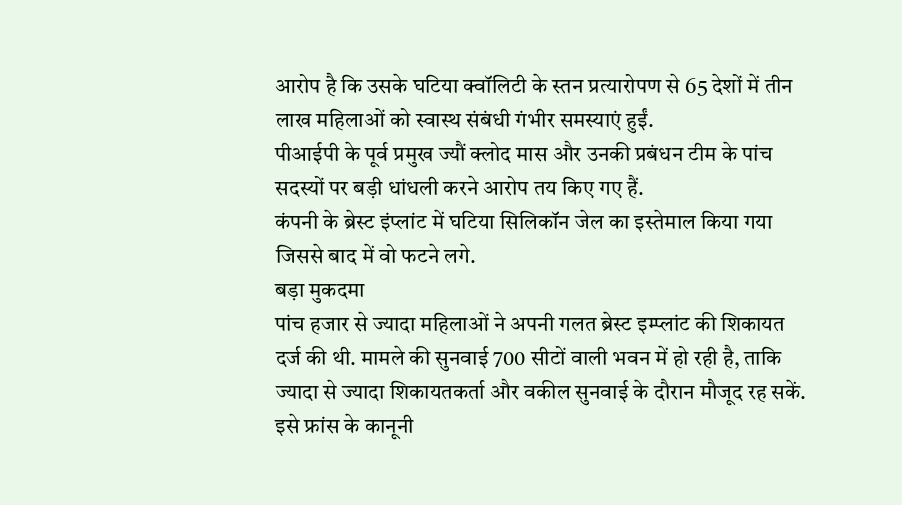आरोप है कि उसके घटिया क्वॉलिटी के स्तन प्रत्यारोपण से 65 देशों में तीन लाख महिलाओं को स्वास्थ संबंधी गंभीर समस्याएं हुईं.
पीआईपी के पूर्व प्रमुख ज्यौं क्लोद मास और उनकी प्रबंधन टीम के पांच सदस्यों पर बड़ी धांधली करने आरोप तय किए गए हैं.
कंपनी के ब्रेस्ट इंप्लांट में घटिया सिलिकॉन जेल का इस्तेमाल किया गया जिससे बाद में वो फटने लगे.
बड़ा मुकदमा
पांच हजार से ज्यादा महिलाओं ने अपनी गलत ब्रेस्ट इम्प्लांट की शिकायत दर्ज की थी. मामले की सुनवाई 700 सीटों वाली भवन में हो रही है, ताकि ज्यादा से ज्यादा शिकायतकर्ता और वकील सुनवाई के दौरान मौजूद रह सकें.
इसे फ्रांस के कानूनी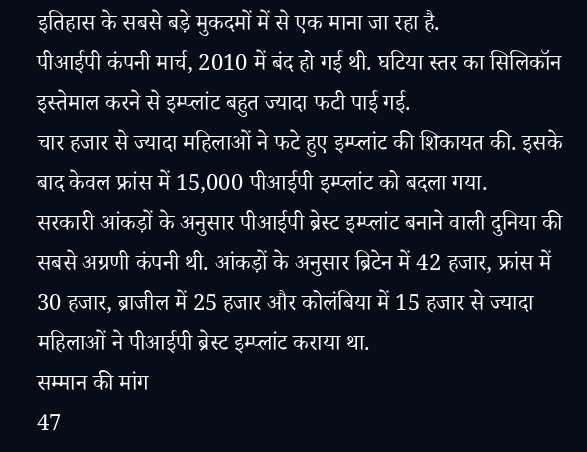इतिहास के सबसे बड़े मुकदमों में से एक माना जा रहा है.
पीआईपी कंपनी मार्च, 2010 में बंद हो गई थी. घटिया स्तर का सिलिकॉन इस्तेमाल करने से इम्प्लांट बहुत ज्यादा फटी पाई गई.
चार हजार से ज्यादा महिलाओं ने फटे हुए इम्प्लांट की शिकायत की. इसके बाद केवल फ्रांस में 15,000 पीआईपी इम्प्लांट को बदला गया.
सरकारी आंकड़ों के अनुसार पीआईपी ब्रेस्ट इम्प्लांट बनाने वाली दुनिया की सबसे अग्रणी कंपनी थी. आंकड़ों के अनुसार ब्रिटेन में 42 हजार, फ्रांस में 30 हजार, ब्राजील में 25 हजार और कोलंबिया में 15 हजार से ज्यादा महिलाओं ने पीआईपी ब्रेस्ट इम्प्लांट कराया था.
सम्मान की मांग
47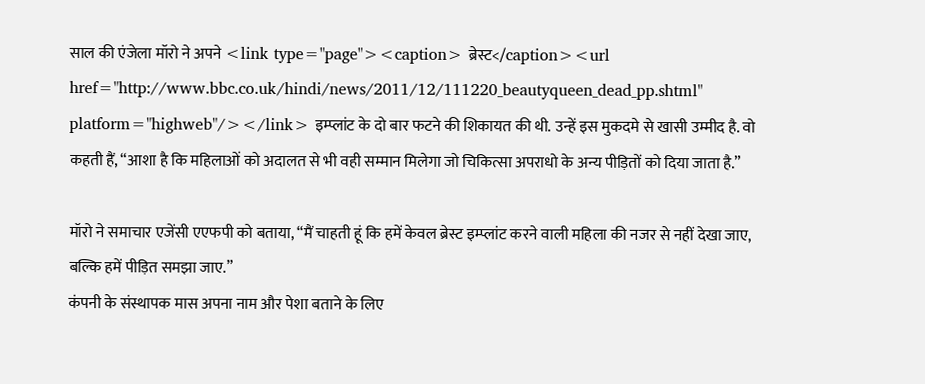साल की एंजेला मॉरो ने अपने <link type="page"><caption> ब्रेस्ट</caption><url href="http://www.bbc.co.uk/hindi/news/2011/12/111220_beautyqueen_dead_pp.shtml" platform="highweb"/></link> इम्प्लांट के दो बार फटने की शिकायत की थी. उन्हें इस मुकदमे से खासी उम्मीद है. वो कहती हैं, “आशा है कि महिलाओं को अदालत से भी वही सम्मान मिलेगा जो चिकित्सा अपराधो के अन्य पीड़ितों को दिया जाता है.”

मॉरो ने समाचार एजेंसी एएफपी को बताया, “मैं चाहती हूं कि हमें केवल ब्रेस्ट इम्प्लांट करने वाली महिला की नजर से नहीं देखा जाए, बल्कि हमें पीड़ित समझा जाए.”
कंपनी के संस्थापक मास अपना नाम और पेशा बताने के लिए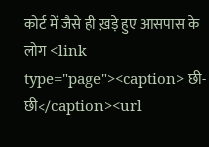कोर्ट में जैसे ही ख़ड़े हुए आसपास के लोग <link type="page"><caption> छी-छी</caption><url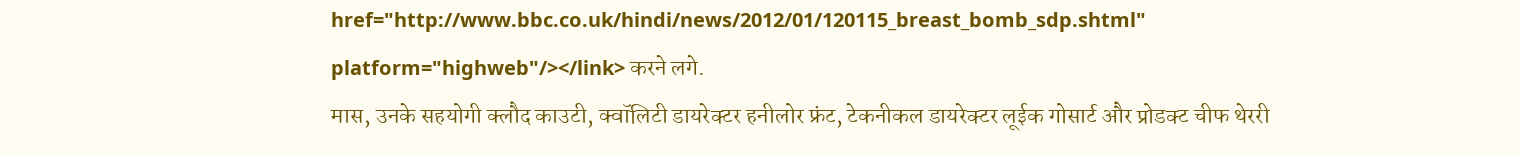href="http://www.bbc.co.uk/hindi/news/2012/01/120115_breast_bomb_sdp.shtml" platform="highweb"/></link> करने लगे.
मास, उनके सहयोगी क्लौद काउटी, क्वॉलिटी डायरेक्टर हनीलोर फ्रंट, टेकनीकल डायरेक्टर लूईक गोसार्ट और प्रोडक्ट चीफ थेररी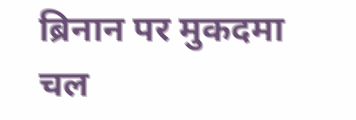ब्रिनान पर मुकदमा चल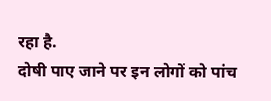रहा है.
दोषी पाए जाने पर इन लोगों को पांच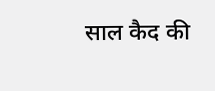साल कैद की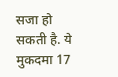सजा हो सकती है. ये मुकदमा 17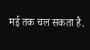मई तक चल सकता है.